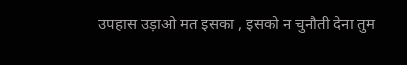उपहास उड़ाओ मत इसका , इसको न चुनौती देना तुम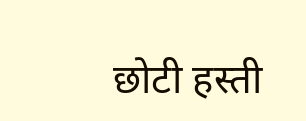छोटी हस्ती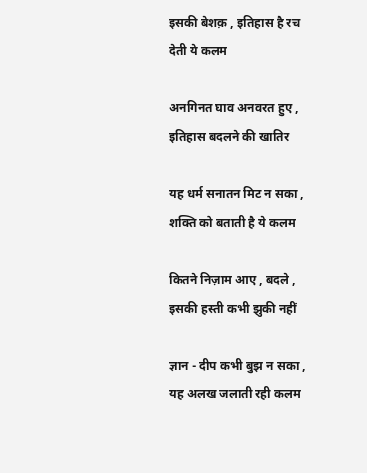इसकी बेशक़ , इतिहास है रच देती ये कलम

अनगिनत घाव अनवरत हुए , इतिहास बदलने की खातिर

यह धर्म सनातन मिट न सका , शक्ति को बताती है ये कलम

कितने निज़ाम आए , बदले , इसकी हस्ती कभी झुकी नहीं

ज्ञान - दीप कभी बुझ न सका , यह अलख जलाती रही कलम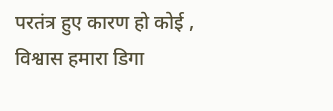परतंत्र हुए कारण हो कोई , विश्वास हमारा डिगा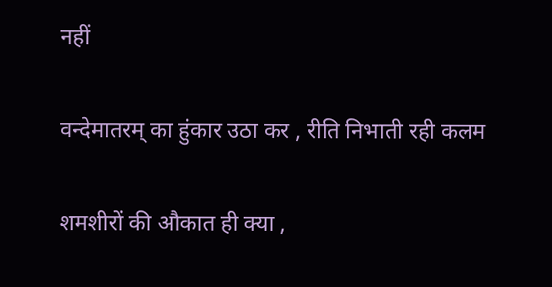नहीं

वन्देमातरम् का हुंकार उठा कर , रीति निभाती रही कलम

शमशीरों की औकात ही क्या ,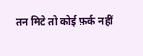तन मिटे तो कोई फ़र्क नहीं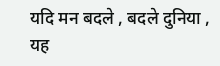यदि मन बदले , बदले दुनिया , यह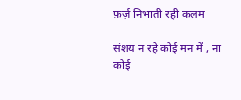फ़र्ज़ निभाती रही कलम

संशय न रहे कोई मन में , ना कोई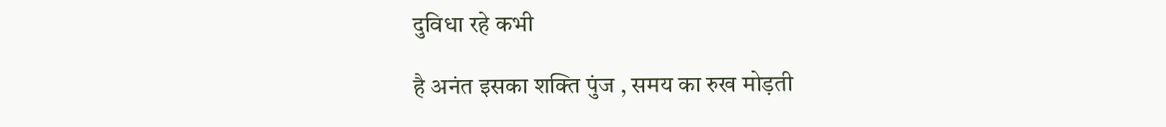दुविधा रहे कभी

है अनंत इसका शक्ति पुंज , समय का रुख मोड़ती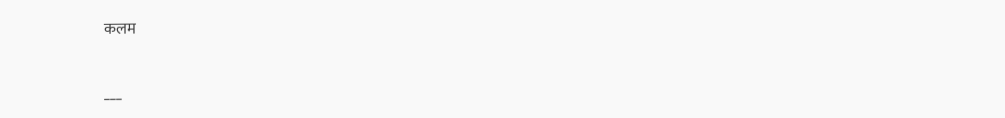कलम


___